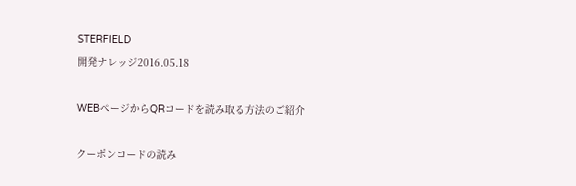STERFIELD
開発ナレッジ2016.05.18

WEBページからQRコードを読み取る方法のご紹介

クーポンコードの読み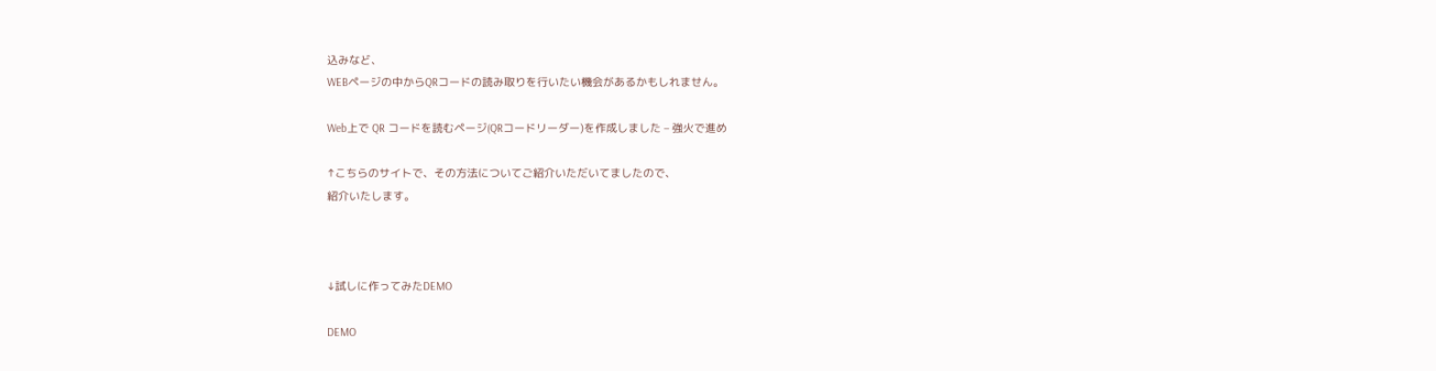込みなど、
WEBページの中からQRコードの読み取りを行いたい機会があるかもしれません。

Web上で QR コードを読むページ(QRコードリーダー)を作成しました – 強火で進め

↑こちらのサイトで、その方法についてご紹介いただいてましたので、
紹介いたします。



↓試しに作ってみたDEMO

DEMO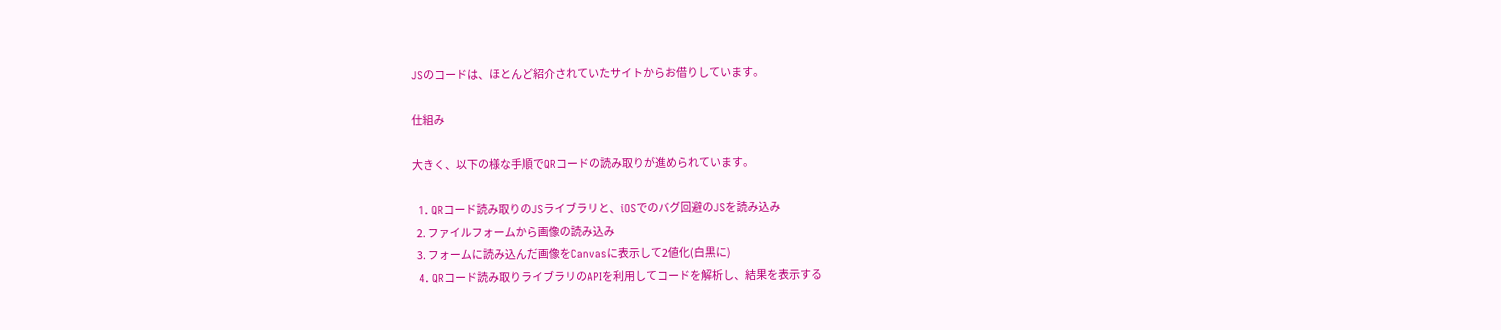JSのコードは、ほとんど紹介されていたサイトからお借りしています。

仕組み

大きく、以下の様な手順でQRコードの読み取りが進められています。

  1. QRコード読み取りのJSライブラリと、iOSでのバグ回避のJSを読み込み
  2. ファイルフォームから画像の読み込み
  3. フォームに読み込んだ画像をCanvasに表示して2値化(白黒に)
  4. QRコード読み取りライブラリのAPIを利用してコードを解析し、結果を表示する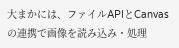大まかには、ファイルAPIとCanvasの連携で画像を読み込み・処理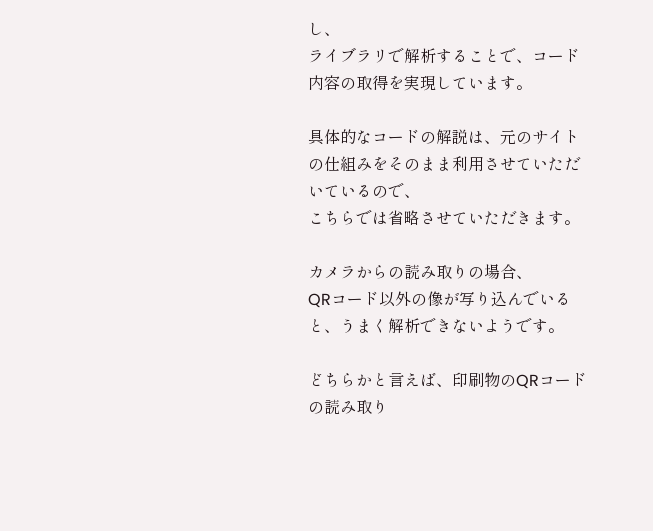し、
ライブラリで解析することで、コード内容の取得を実現しています。

具体的なコードの解説は、元のサイトの仕組みをそのまま利用させていただいているので、
こちらでは省略させていただきます。

カメラからの読み取りの場合、
QRコード以外の像が写り込んでいると、うまく解析できないようです。

どちらかと言えば、印刷物のQRコードの読み取り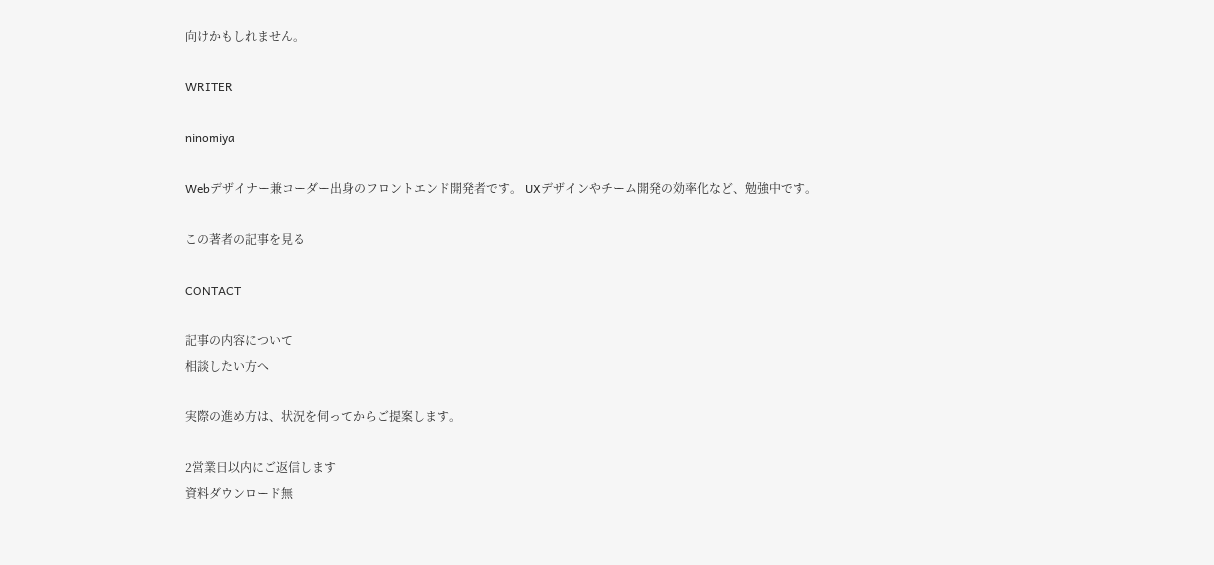向けかもしれません。

WRITER

ninomiya

Webデザイナー兼コーダー出身のフロントエンド開発者です。 UXデザインやチーム開発の効率化など、勉強中です。

この著者の記事を見る

CONTACT

記事の内容について
相談したい方へ

実際の進め方は、状況を伺ってからご提案します。

2営業日以内にご返信します
資料ダウンロード無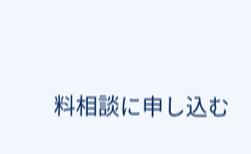料相談に申し込む